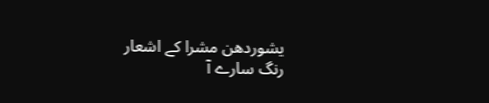یشوردھن مشرا کے اشعار
رنگ سارے آ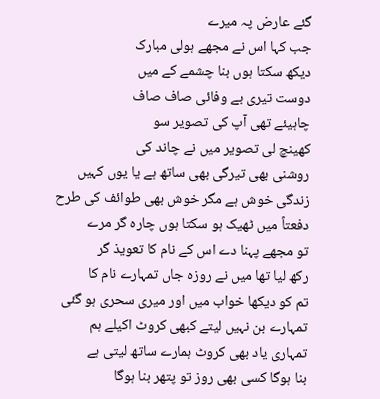گئے عارض پہ میرے
جب کہا اس نے مجھے ہولی مبارک
دیکھ سکتا ہوں بنا چشمے کے میں
دوست تیری بے وفائی صاف صاف
چاہیئے تھی آپ کی تصویر سو
کھینچ لی تصویر میں نے چاند کی
روشنی بھی تیرگی بھی ساتھ ہے یا یوں کہیں
زندگی خوش ہے مگر خوش بھی طوائف کی طرح
دفعتاً میں ٹھیک ہو سکتا ہوں چارہ گر مرے
تو مجھے پہنا دے اس کے نام کا تعویذ گر
رکھ لیا تھا میں نے روزہ جاں تمہارے نام کا
تم کو دیکھا خواب میں اور میری سحری ہو گئی
تمہارے بن نہیں لیتے کبھی کروٹ اکیلے ہم
تمہاری یاد بھی کروٹ ہمارے ساتھ لیتی ہے
بنا ہوگا کسی بھی روز تو پتھر بنا ہوگا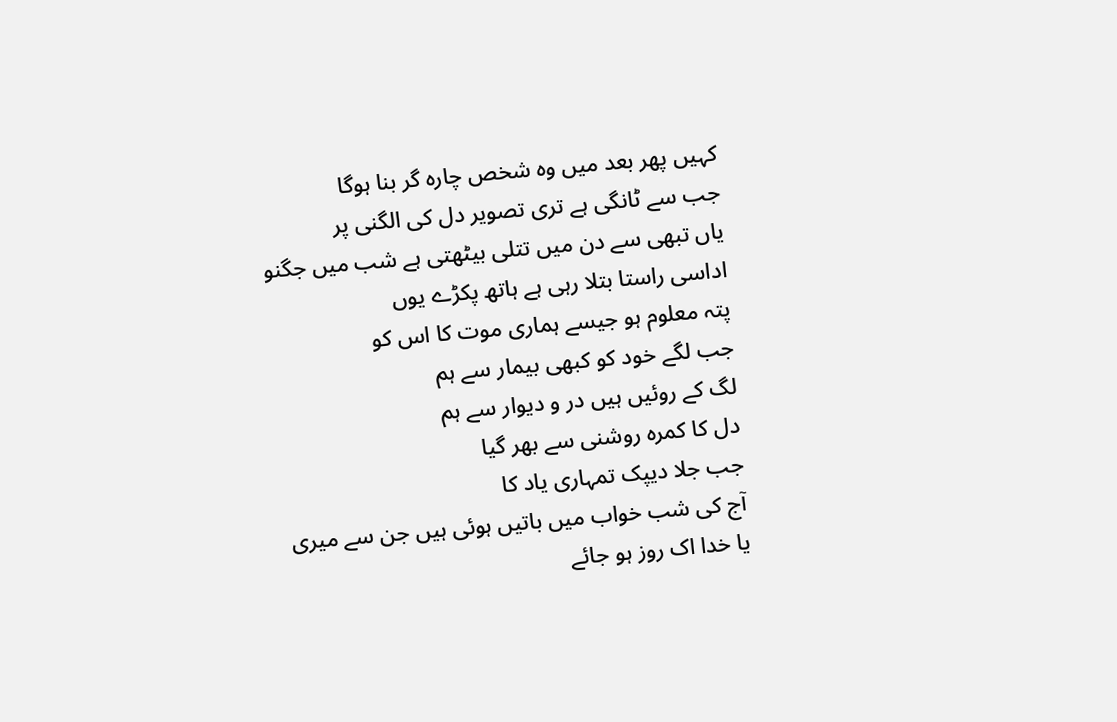کہیں پھر بعد میں وہ شخص چارہ گر بنا ہوگا
جب سے ٹانگی ہے تری تصویر دل کی الگنی پر
یاں تبھی سے دن میں تتلی بیٹھتی ہے شب میں جگنو
اداسی راستا بتلا رہی ہے ہاتھ پکڑے یوں
پتہ معلوم ہو جیسے ہماری موت کا اس کو
جب لگے خود کو کبھی بیمار سے ہم
لگ کے روئیں ہیں در و دیوار سے ہم
دل کا کمرہ روشنی سے بھر گیا
جب جلا دیپک تمہاری یاد کا
آج کی شب خواب میں باتیں ہوئی ہیں جن سے میری
یا خدا اک روز ہو جائے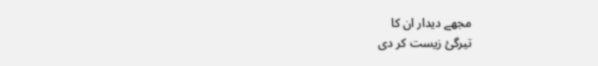مجھے دیدار ان کا
تیرگیٔ زیست کر دی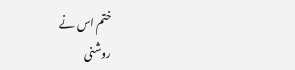ختم اس نے
روشنی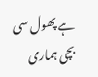ہے پھول سی بچی ہماری